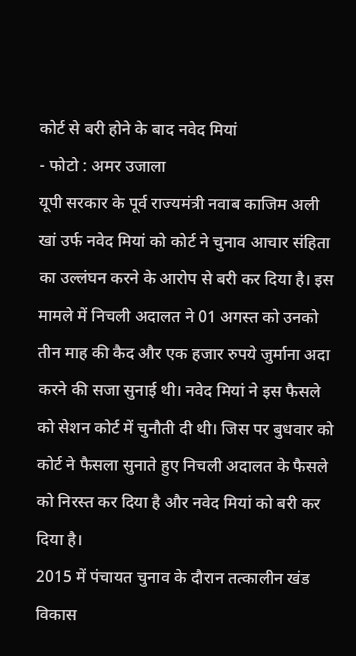कोर्ट से बरी होने के बाद नवेद मियां
- फोटो : अमर उजाला
यूपी सरकार के पूर्व राज्यमंत्री नवाब काजिम अली खां उर्फ नवेद मियां को कोर्ट ने चुनाव आचार संहिता का उल्लंघन करने के आरोप से बरी कर दिया है। इस मामले में निचली अदालत ने 01 अगस्त को उनको तीन माह की कैद और एक हजार रुपये जुर्माना अदा करने की सजा सुनाई थी। नवेद मियां ने इस फैसले को सेशन कोर्ट में चुनौती दी थी। जिस पर बुधवार को कोर्ट ने फैसला सुनाते हुए निचली अदालत के फैसले को निरस्त कर दिया है और नवेद मियां को बरी कर दिया है।
2015 में पंचायत चुनाव के दौरान तत्कालीन खंड विकास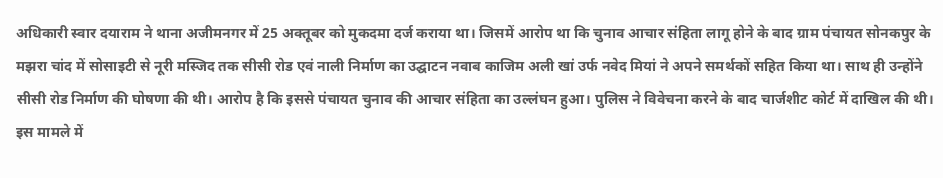अधिकारी स्वार दयाराम ने थाना अजीमनगर में 25 अक्तूबर को मुकदमा दर्ज कराया था। जिसमें आरोप था कि चुनाव आचार संहिता लागू होने के बाद ग्राम पंचायत सोनकपुर के मझरा चांद में सोसाइटी से नूरी मस्जिद तक सीसी रोड एवं नाली निर्माण का उद्घाटन नवाब काजिम अली खां उर्फ नवेद मियां ने अपने समर्थकों सहित किया था। साथ ही उन्होंने सीसी रोड निर्माण की घोषणा की थी। आरोप है कि इससे पंचायत चुनाव की आचार संहिता का उल्लंघन हुआ। पुलिस ने विवेचना करने के बाद चार्जशीट कोर्ट में दाखिल की थी।
इस मामले में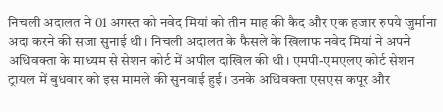निचली अदालत ने 01 अगस्त को नवेद मियां को तीन माह की कैद और एक हजार रुपये जुर्माना अदा करने की सजा सुनाई थी। निचली अदालत के फैसले के खिलाफ नवेद मियां ने अपने अधिवक्ता के माध्यम से सेशन कोर्ट में अपील दाखिल की थी। एमपी-एमएलए कोर्ट सेशन ट्रायल में बुधवार को इस मामले की सुनवाई हुई। उनके अधिवक्ता एसएस कपूर और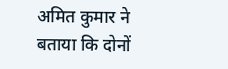अमित कुमार ने बताया कि दोनों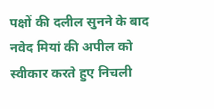पक्षों की दलील सुनने के बाद नवेद मियां की अपील को स्वीकार करते हुए निचली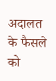अदालत के फैसले को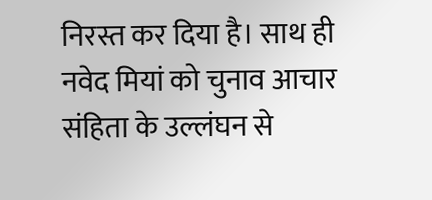निरस्त कर दिया है। साथ ही नवेद मियां को चुनाव आचार संहिता के उल्लंघन से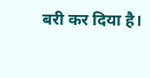बरी कर दिया है।